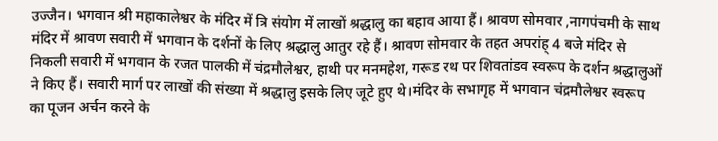उज्जैन। भगवान श्री महाकालेश्वर के मंदिर में त्रि संयोग में लाखों श्रद्धालु का बहाव आया हैं। श्रावण सोमवार ,नागपंचमी के साथ मंदिर में श्रावण सवारी में भगवान के दर्शनों के लिए श्रद्धालु आतुर रहे हैं। श्रावण सोमवार के तहत अपरांह् 4 बजे मंदिर से निकली सवारी में भगवान के रजत पालकी में चंद्रमौलेश्वर, हाथी पर मनमहेश, गरूड रथ पर शिवतांडव स्वरूप के दर्शन श्रद्धालुओं ने किए हैं। सवारी मार्ग पर लाखों की संख्या में श्रद्धालु इसके लिए जूटे हुए थे।मंदिर के सभागृह में भगवान चंद्रमौलेश्वर स्वरूप का पूजन अर्चन करने के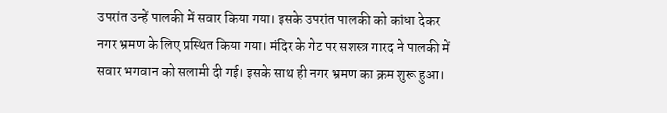उपरांत उन्हें पालकी में सवार किया गया। इसके उपरांत पालकी को कांधा देकर नगर भ्रमण के लिए प्रस्थित किया गया। मंदिर के गेट पर सशस्त्र गारद ने पालकी में सवार भगवान को सलामी दी गई। इसके साथ ही नगर भ्रमण का क्रम शुरू हुआ।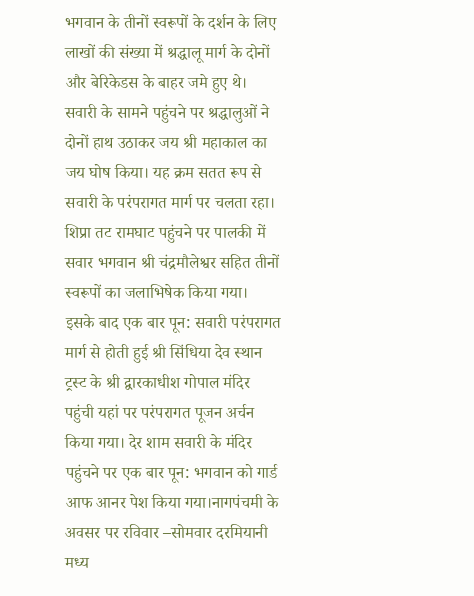भगवान के तीनों स्वरूपों के दर्शन के लिए लाखों की संख्या में श्रद्धालू मार्ग के दोनों और बेरिकेडस के बाहर जमे हुए थे। सवारी के सामने पहुंचने पर श्रद्धालुओं ने दोनों हाथ उठाकर जय श्री महाकाल का जय घोष किया। यह क्रम सतत रूप से सवारी के परंपरागत मार्ग पर चलता रहा। शिप्रा तट रामघाट पहुंचने पर पालकी में सवार भगवान श्री चंद्रमौलेश्वर सहित तीनों स्वरूपों का जलाभिषेक किया गया। इसके बाद एक बार पून: सवारी परंपरागत मार्ग से होती हुई श्री सिंधिया देव स्थान ट्रस्ट के श्री द्वारकाधीश गोपाल मंदिर पहुंची यहां पर परंपरागत पूजन अर्चन किया गया। देर शाम सवारी के मंदिर पहुंचने पर एक बार पून: भगवान को गार्ड आफ आनर पेश किया गया।नागपंचमी के अवसर पर रविवार –सोमवार दरमियानी मध्य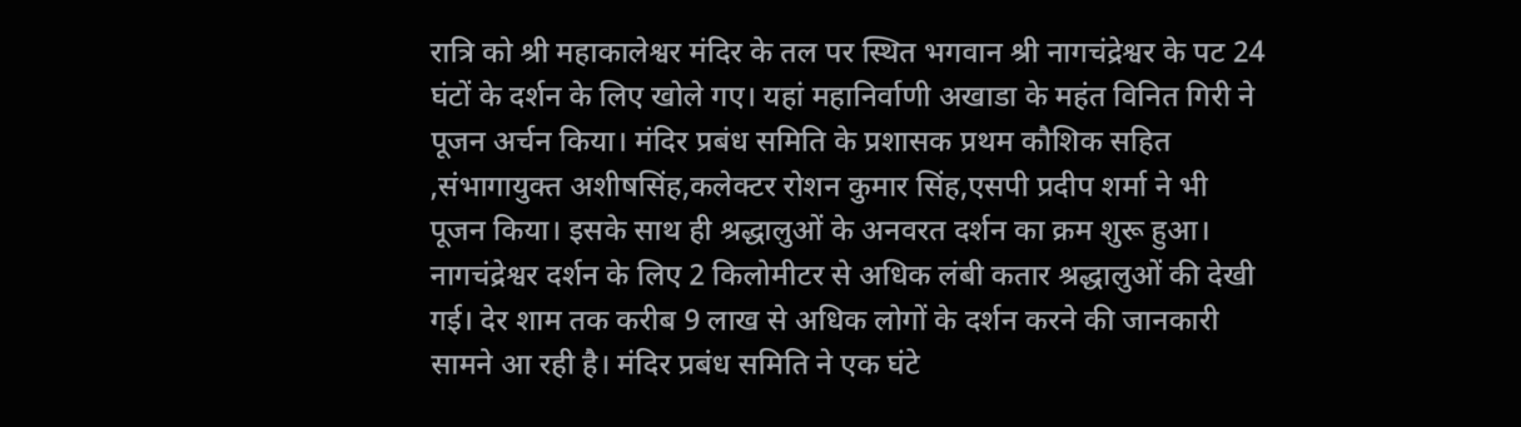रात्रि को श्री महाकालेश्वर मंदिर के तल पर स्थित भगवान श्री नागचंद्रेश्वर के पट 24 घंटों के दर्शन के लिए खोले गए। यहां महानिर्वाणी अखाडा के महंत विनित गिरी ने पूजन अर्चन किया। मंदिर प्रबंध समिति के प्रशासक प्रथम कौशिक सहित ,संभागायुक्त अशीषसिंह,कलेक्टर रोशन कुमार सिंह,एसपी प्रदीप शर्मा ने भी पूजन किया। इसके साथ ही श्रद्धालुओं के अनवरत दर्शन का क्रम शुरू हुआ। नागचंद्रेश्वर दर्शन के लिए 2 किलोमीटर से अधिक लंबी कतार श्रद्धालुओं की देखी गई। देर शाम तक करीब 9 लाख से अधिक लोगों के दर्शन करने की जानकारी सामने आ रही है। मंदिर प्रबंध समिति ने एक घंटे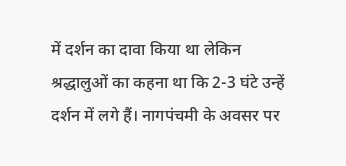में दर्शन का दावा किया था लेकिन श्रद्धालुओं का कहना था कि 2-3 घंटे उन्हें दर्शन में लगे हैं। नागपंचमी के अवसर पर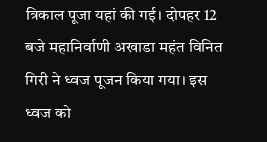त्रिकाल पूजा यहां की गई। दोपहर 12 बजे महानिर्वाणी अखाडा महंत विनित गिरी ने ध्वज पूजन किया गया। इस ध्वज को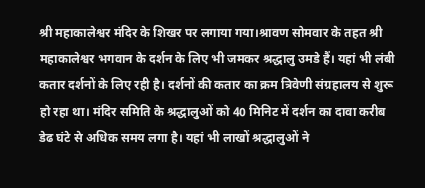श्री महाकालेश्वर मंदिर के शिखर पर लगाया गया।श्रावण सोमवार के तहत श्री महाकालेश्वर भगवान के दर्शन के लिए भी जमकर श्रद्धालु उमडे हैं। यहां भी लंबी कतार दर्शनों के लिए रही है। दर्शनों की कतार का क्रम त्रिवेणी संग्रहालय से शुरू हो रहा था। मंदिर समिति के श्रद्धालुओं को 40 मिनिट में दर्शन का दावा करीब डेढ घंटे से अधिक समय लगा है। यहां भी लाखों श्रद्धालुओं ने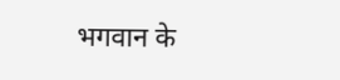भगवान के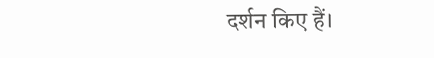दर्शन किए हैं।